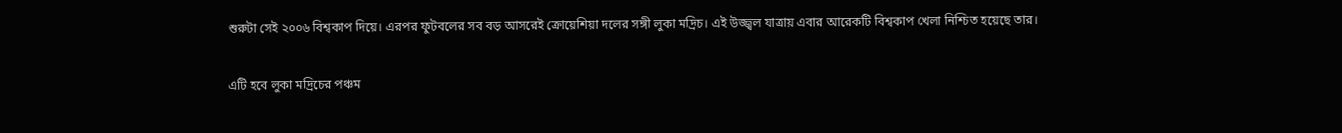শুরুটা সেই ২০০৬ বিশ্বকাপ দিয়ে। এরপর ফুটবলের সব বড় আসরেই ক্রোয়েশিয়া দলের সঙ্গী লুকা মদ্রিচ। এই উজ্জ্বল যাত্রায় এবার আরেকটি বিশ্বকাপ খেলা নিশ্চিত হয়েছে তার।

এটি হবে লুকা মদ্রিচের পঞ্চম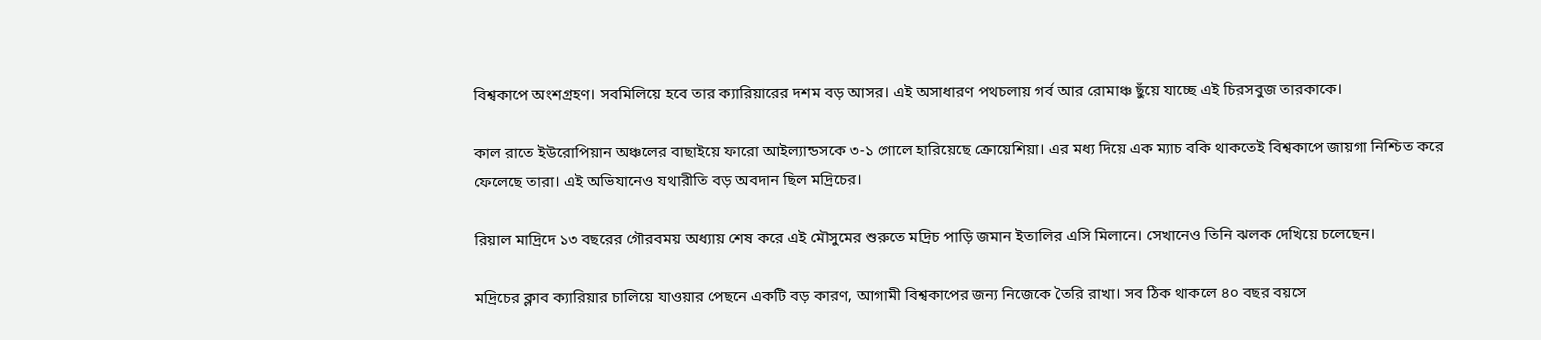বিশ্বকাপে অংশগ্রহণ। সবমিলিয়ে হবে তার ক্যারিয়ারের দশম বড় আসর। এই অসাধারণ পথচলায় গর্ব আর রোমাঞ্চ ছুঁয়ে যাচ্ছে এই চিরসবুজ তারকাকে।

কাল রাতে ইউরোপিয়ান অঞ্চলের বাছাইয়ে ফারো আইল্যান্ডসকে ৩-১ গোলে হারিয়েছে ক্রোয়েশিয়া। এর মধ্য দিয়ে এক ম্যাচ বকি থাকতেই বিশ্বকাপে জায়গা নিশ্চিত করে ফেলেছে তারা। এই অভিযানেও যথারীতি বড় অবদান ছিল মদ্রিচের।

রিয়াল মাদ্রিদে ১৩ বছরের গৌরবময় অধ্যায় শেষ করে এই মৌসুমের শুরুতে মদ্রিচ পাড়ি জমান ইতালির এসি মিলানে। সেখানেও তিনি ঝলক দেখিয়ে চলেছেন।

মদ্রিচের ক্লাব ক্যারিয়ার চালিয়ে যাওয়ার পেছনে একটি বড় কারণ, আগামী বিশ্বকাপের জন্য নিজেকে তৈরি রাখা। সব ঠিক থাকলে ৪০ বছর বয়সে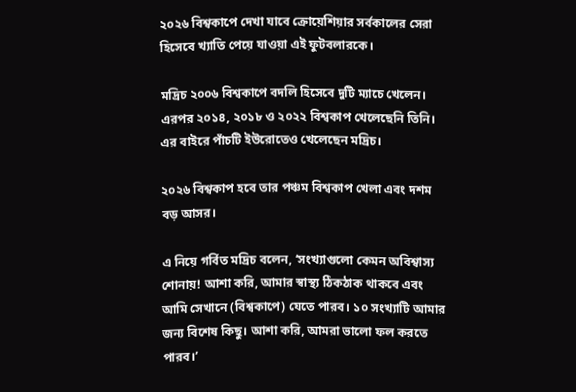২০২৬ বিশ্বকাপে দেখা যাবে ক্রোয়েশিয়ার সর্বকালের সেরা হিসেবে খ্যাতি পেয়ে যাওয়া এই ফুটবলারকে।

মদ্রিচ ২০০৬ বিশ্বকাপে বদলি হিসেবে দুটি ম্যাচে খেলেন। এরপর ২০১৪, ২০১৮ ও ২০২২ বিশ্বকাপ খেলেছেনি তিনি। এর বাইরে পাঁচটি ইউরোতেও খেলেছেন মদ্রিচ।

২০২৬ বিশ্বকাপ হবে তার পঞ্চম বিশ্বকাপ খেলা এবং দশম বড় আসর।

এ নিয়ে গর্বিত মদ্রিচ বলেন, ‘সংখ্যাগুলো কেমন অবিশ্বাস্য শোনায়! আশা করি, আমার স্বাস্থ্য ঠিকঠাক থাকবে এবং আমি সেখানে (বিশ্বকাপে) যেতে পারব। ১০ সংখ্যাটি আমার জন্য বিশেষ কিছু। আশা করি, আমরা ভালো ফল করতে পারব।’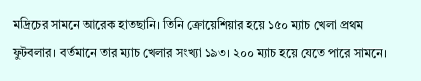মদ্রিচের সামনে আরেক হাতছানি। তিনি ক্রোয়েশিয়ার হয়ে ১৫০ ম্যাচ খেলা প্রথম ফুটবলার। বর্তমানে তার ম্যাচ খেলার সংখ্যা ১৯৩। ২০০ ম্যাচ হয়ে যেতে পারে সামনে।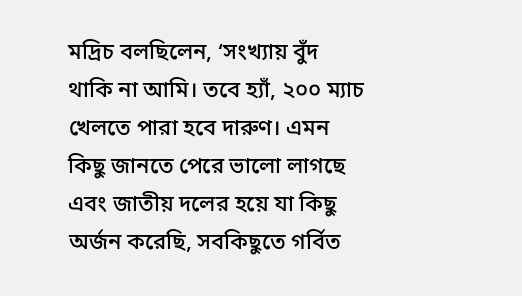মদ্রিচ বলছিলেন, ‘সংখ্যায় বুঁদ থাকি না আমি। তবে হ্যাঁ, ২০০ ম্যাচ খেলতে পারা হবে দারুণ। এমন কিছু জানতে পেরে ভালো লাগছে এবং জাতীয় দলের হয়ে যা কিছু অর্জন করেছি, সবকিছুতে গর্বিত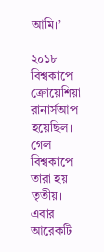আমি।’

২০১৮ বিশ্বকাপে ক্রোয়েশিয়া রানার্সআপ হয়েছিল। গেল বিশ্বকাপে তারা হয় তৃতীয়। এবার আরেকটি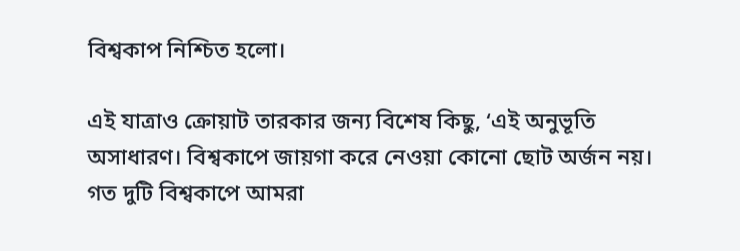বিশ্বকাপ নিশ্চিত হলো।

এই যাত্রাও ক্রোয়াট তারকার জন্য বিশেষ কিছু, ‘এই অনুভূতি অসাধারণ। বিশ্বকাপে জায়গা করে নেওয়া কোনো ছোট অর্জন নয়। গত দুটি বিশ্বকাপে আমরা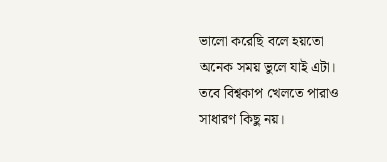ভালো করেছি বলে হয়তো অনেক সময় ভুলে যাই এটা। তবে বিশ্বকাপ খেলতে পারাও সাধারণ কিছু নয়।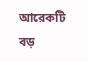আরেকটি বড়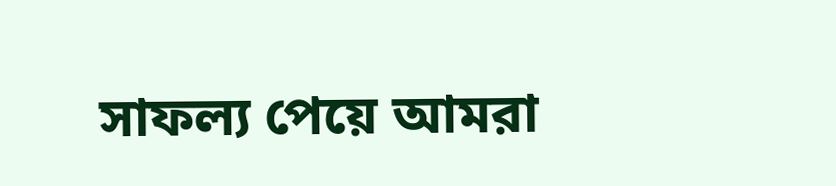সাফল্য পেয়ে আমরা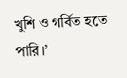খুশি ও গর্বিত হতে পারি।’